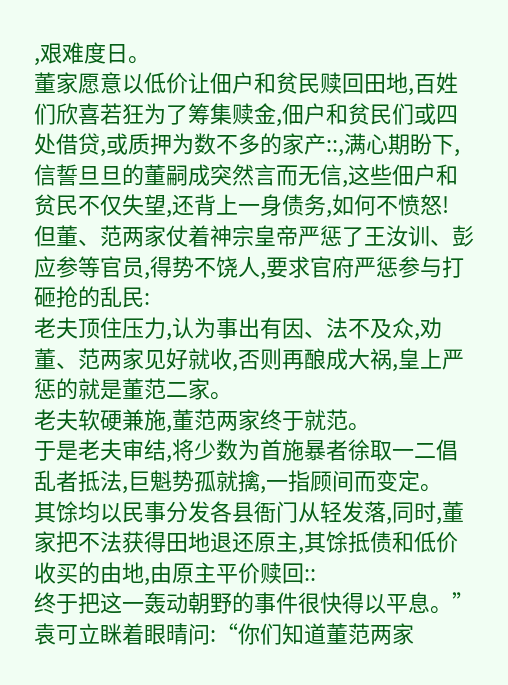,艰难度日。
董家愿意以低价让佃户和贫民赎回田地,百姓们欣喜若狂为了筹集赎金,佃户和贫民们或四处借贷,或质押为数不多的家产::,满心期盼下,信誓旦旦的董嗣成突然言而无信,这些佃户和贫民不仅失望,还背上一身债务,如何不愤怒!
但董、范两家仗着神宗皇帝严惩了王汝训、彭应参等官员,得势不饶人,要求官府严惩参与打砸抢的乱民:
老夫顶住压力,认为事出有因、法不及众,劝董、范两家见好就收,否则再酿成大祸,皇上严惩的就是董范二家。
老夫软硬兼施,董范两家终于就范。
于是老夫审结,将少数为首施暴者徐取一二倡乱者抵法,巨魁势孤就擒,一指顾间而变定。
其馀均以民事分发各县衙门从轻发落,同时,董家把不法获得田地退还原主,其馀抵债和低价收买的由地,由原主平价赎回::
终于把这一轰动朝野的事件很快得以平息。”
袁可立眯着眼晴问:“你们知道董范两家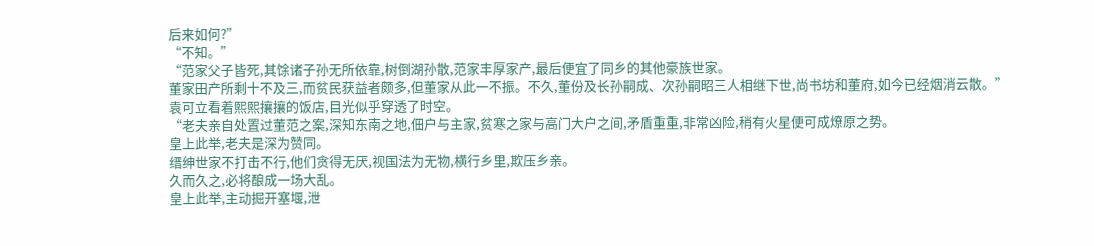后来如何?”
“不知。”
“范家父子皆死,其馀诸子孙无所依靠,树倒湖孙散,范家丰厚家产,最后便宜了同乡的其他豪族世家。
董家田产所剩十不及三,而贫民获益者颇多,但董家从此一不振。不久,董份及长孙嗣成、次孙嗣昭三人相继下世,尚书坊和董府,如今已经烟消云散。”
袁可立看着熙熙攘攘的饭店,目光似乎穿透了时空。
“老夫亲自处置过董范之案,深知东南之地,佃户与主家,贫寒之家与高门大户之间,矛盾重重,非常凶险,稍有火星便可成燎原之势。
皇上此举,老夫是深为赞同。
缙绅世家不打击不行,他们贪得无厌,视国法为无物,横行乡里,欺压乡亲。
久而久之,必将酿成一场大乱。
皇上此举,主动掘开塞堰,泄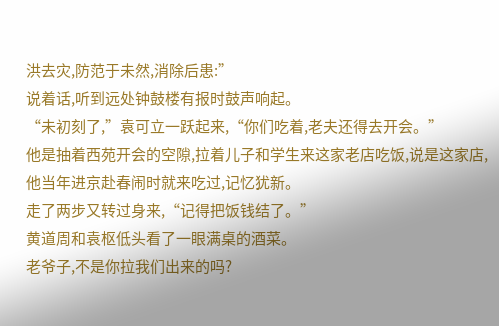洪去灾,防范于未然,消除后患:”
说着话,听到远处钟鼓楼有报时鼓声响起。
“未初刻了,”袁可立一跃起来,“你们吃着,老夫还得去开会。”
他是抽着西苑开会的空隙,拉着儿子和学生来这家老店吃饭,说是这家店,他当年进京赴春闹时就来吃过,记忆犹新。
走了两步又转过身来,“记得把饭钱结了。”
黄道周和袁枢低头看了一眼满桌的酒菜。
老爷子,不是你拉我们出来的吗?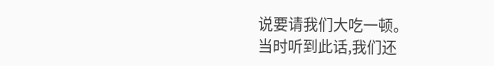说要请我们大吃一顿。
当时听到此话,我们还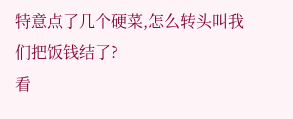特意点了几个硬菜,怎么转头叫我们把饭钱结了?
看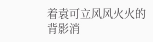着袁可立风风火火的背影消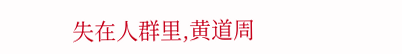失在人群里,黄道周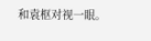和袁枢对视一眼。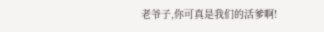老爷子,你可真是我们的活爹啊!